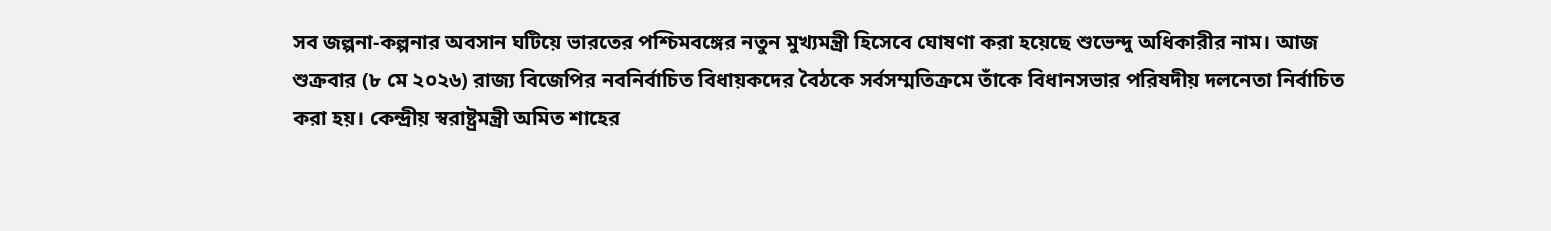সব জল্পনা-কল্পনার অবসান ঘটিয়ে ভারতের পশ্চিমবঙ্গের নতুন মুখ্যমন্ত্রী হিসেবে ঘোষণা করা হয়েছে শুভেন্দু অধিকারীর নাম। আজ শুক্রবার (৮ মে ২০২৬) রাজ্য বিজেপির নবনির্বাচিত বিধায়কদের বৈঠকে সর্বসম্মতিক্রমে তাঁকে বিধানসভার পরিষদীয় দলনেতা নির্বাচিত করা হয়। কেন্দ্রীয় স্বরাষ্ট্রমন্ত্রী অমিত শাহের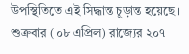উপস্থিতিতে এই সিদ্ধান্ত চূড়ান্ত হয়েছে।
শুক্রবার (০৮ এপ্রিল) রাজ্যের ২০৭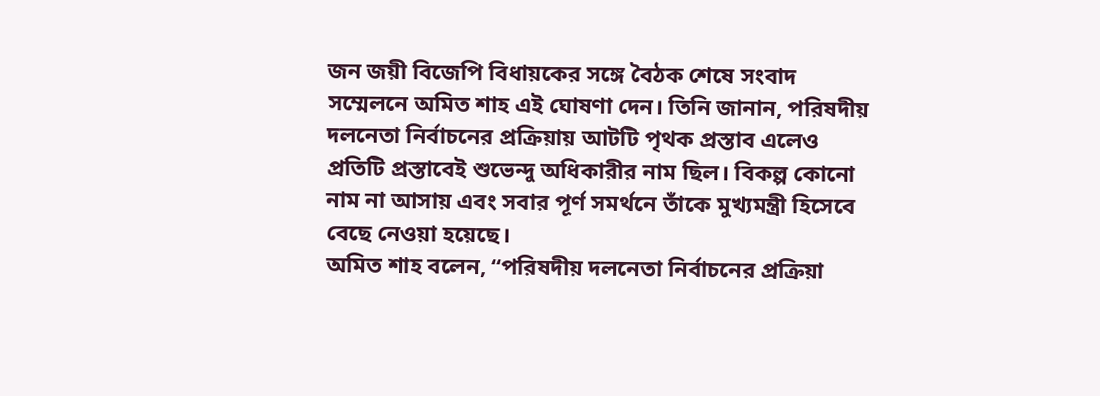জন জয়ী বিজেপি বিধায়কের সঙ্গে বৈঠক শেষে সংবাদ সম্মেলনে অমিত শাহ এই ঘোষণা দেন। তিনি জানান, পরিষদীয় দলনেতা নির্বাচনের প্রক্রিয়ায় আটটি পৃথক প্রস্তাব এলেও প্রতিটি প্রস্তাবেই শুভেন্দু অধিকারীর নাম ছিল। বিকল্প কোনো নাম না আসায় এবং সবার পূর্ণ সমর্থনে তাঁকে মুখ্যমন্ত্রী হিসেবে বেছে নেওয়া হয়েছে।
অমিত শাহ বলেন, ‘‘পরিষদীয় দলনেতা নির্বাচনের প্রক্রিয়া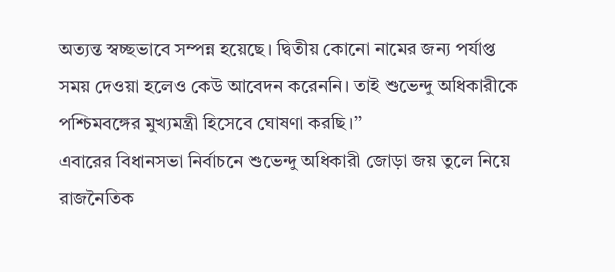অত্যন্ত স্বচ্ছভাবে সম্পন্ন হয়েছে। দ্বিতীয় কোনো নামের জন্য পর্যাপ্ত সময় দেওয়া হলেও কেউ আবেদন করেননি। তাই শুভেন্দু অধিকারীকে পশ্চিমবঙ্গের মুখ্যমন্ত্রী হিসেবে ঘোষণা করছি।’’
এবারের বিধানসভা নির্বাচনে শুভেন্দু অধিকারী জোড়া জয় তুলে নিয়ে রাজনৈতিক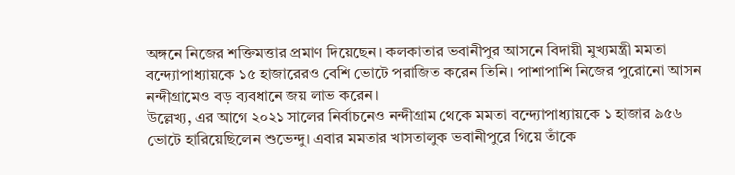অঙ্গনে নিজের শক্তিমত্তার প্রমাণ দিয়েছেন। কলকাতার ভবানীপুর আসনে বিদায়ী মুখ্যমন্ত্রী মমতা বন্দ্যোপাধ্যায়কে ১৫ হাজারেরও বেশি ভোটে পরাজিত করেন তিনি। পাশাপাশি নিজের পুরোনো আসন নন্দীগ্রামেও বড় ব্যবধানে জয় লাভ করেন।
উল্লেখ্য, এর আগে ২০২১ সালের নির্বাচনেও নন্দীগ্রাম থেকে মমতা বন্দ্যোপাধ্যায়কে ১ হাজার ৯৫৬ ভোটে হারিয়েছিলেন শুভেন্দু। এবার মমতার খাসতালুক ভবানীপুরে গিয়ে তাঁকে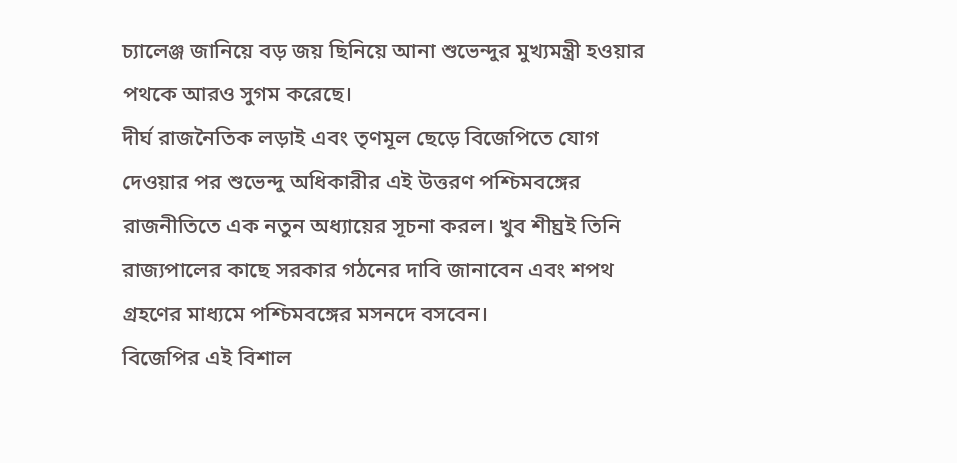চ্যালেঞ্জ জানিয়ে বড় জয় ছিনিয়ে আনা শুভেন্দুর মুখ্যমন্ত্রী হওয়ার পথকে আরও সুগম করেছে।
দীর্ঘ রাজনৈতিক লড়াই এবং তৃণমূল ছেড়ে বিজেপিতে যোগ দেওয়ার পর শুভেন্দু অধিকারীর এই উত্তরণ পশ্চিমবঙ্গের রাজনীতিতে এক নতুন অধ্যায়ের সূচনা করল। খুব শীঘ্রই তিনি রাজ্যপালের কাছে সরকার গঠনের দাবি জানাবেন এবং শপথ গ্রহণের মাধ্যমে পশ্চিমবঙ্গের মসনদে বসবেন।
বিজেপির এই বিশাল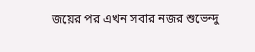জয়ের পর এখন সবার নজর শুভেন্দু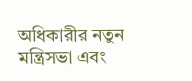অধিকারীর নতুন মন্ত্রিসভা এবং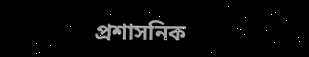প্রশাসনিক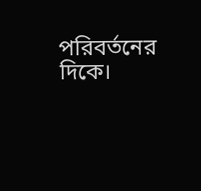পরিবর্তনের দিকে।